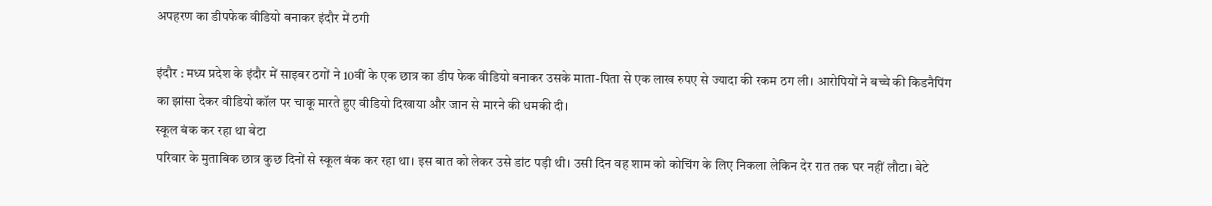अपहरण का डीपफेक वीडियो बनाकर इंदौर में ठगी

इंदौर : मध्य प्रदेश के इंदौर में साइबर ठगों ने 10वीं के एक छात्र का डीप फेक वीडियो बनाकर उसके माता-पिता से एक लाख रुपए से ज्यादा की रकम ठग ली। आरोपियों ने बच्चे की किडनैपिंग का झांसा देकर वीडियो कॉल पर चाकू मारते हुए वीडियो दिखाया और जान से मारने की धमकी दी।
स्कूल बंक कर रहा था बेटा
परिवार के मुताबिक छात्र कुछ दिनों से स्कूल बंक कर रहा था। इस बात को लेकर उसे डांट पड़ी थी। उसी दिन वह शाम को कोचिंग के लिए निकला लेकिन देर रात तक घर नहीं लौटा। बेटे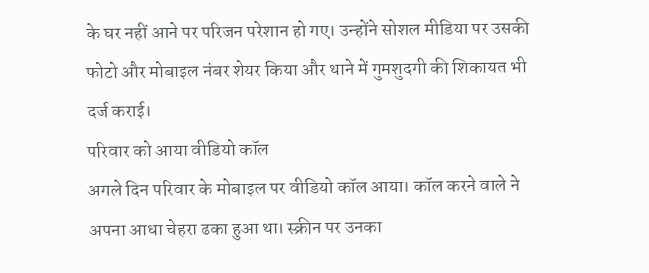के घर नहीं आने पर परिजन परेशान हो गए। उन्होंने सोशल मीडिया पर उसकी फोटो और मोबाइल नंबर शेयर किया और थाने में गुमशुदगी की शिकायत भी दर्ज कराई।
परिवार को आया वीडियो कॉल
अगले दिन परिवार के मोबाइल पर वीडियो कॉल आया। कॉल करने वाले ने अपना आधा चेहरा ढका हुआ था। स्क्रीन पर उनका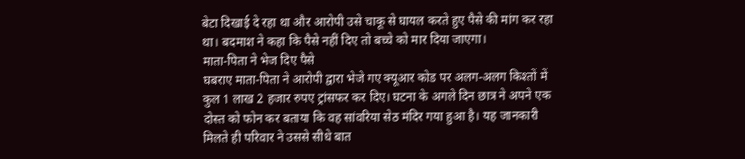बेटा दिखाई दे रहा था और आरोपी उसे चाकू से घायल करते हुए पैसे की मांग कर रहा था। बदमाश ने कहा कि पैसे नहीं दिए तो बच्चे को मार दिया जाएगा।
माता-पिता ने भेज दिए पैसे
घबराए माता-पिता ने आरोपी द्वारा भेजे गए क्यूआर कोड पर अलग-अलग किश्तों में कुल 1 लाख 2 हजार रुपए ट्रांसफर कर दिए। घटना के अगले दिन छात्र ने अपने एक दोस्त को फोन कर बताया कि वह सांवरिया सेठ मंदिर गया हुआ है। यह जानकारी मिलते ही परिवार ने उससे सीधे बात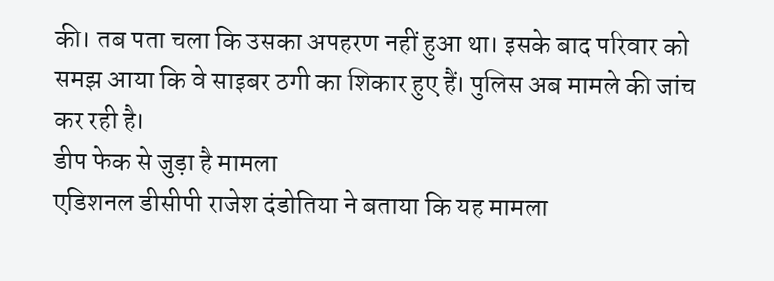की। तब पता चला कि उसका अपहरण नहीं हुआ था। इसके बाद परिवार को समझ आया कि वे साइबर ठगी का शिकार हुए हैं। पुलिस अब मामले की जांच कर रही है।
डीप फेक से जुड़ा है मामला
एडिशनल डीसीपी राजेश दंडोतिया ने बताया कि यह मामला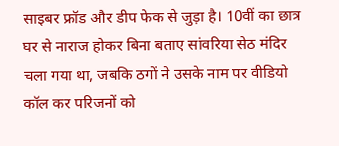साइबर फ्रॉड और डीप फेक से जुड़ा है। 10वीं का छात्र घर से नाराज होकर बिना बताए सांवरिया सेठ मंदिर चला गया था, जबकि ठगों ने उसके नाम पर वीडियो कॉल कर परिजनों को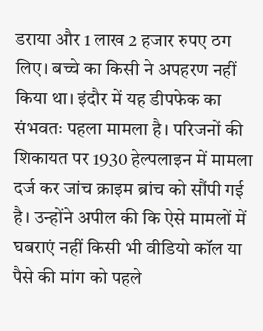डराया और 1 लाख 2 हजार रुपए ठग लिए। बच्चे का किसी ने अपहरण नहीं किया था। इंदौर में यह डीपफेक का संभवतः पहला मामला है। परिजनों की शिकायत पर 1930 हेल्पलाइन में मामला दर्ज कर जांच क्राइम ब्रांच को सौंपी गई है। उन्होंने अपील की कि ऐसे मामलों में घबराएं नहीं किसी भी वीडियो कॉल या पैसे की मांग को पहले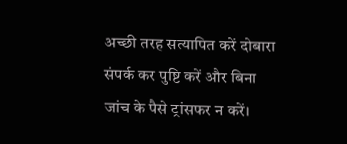अच्छी तरह सत्यापित करें दोबारा संपर्क कर पुष्टि करें और बिना जांच के पैसे ट्रांसफर न करें।